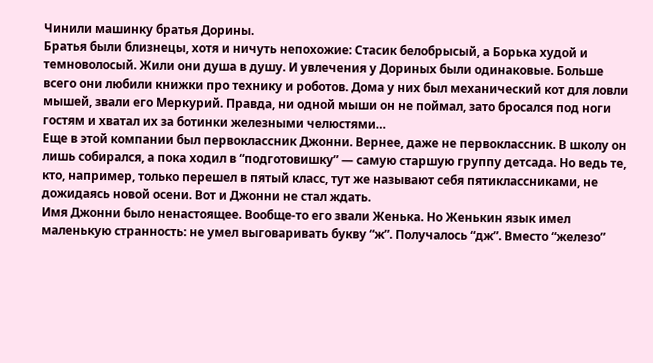Чинили машинку братья Дорины.
Братья были близнецы, хотя и ничуть непохожие: Стасик белобрысый, а Борька худой и темноволосый. Жили они душа в душу. И увлечения у Дориных были одинаковые. Больше всего они любили книжки про технику и роботов. Дома у них был механический кот для ловли мышей, звали его Меркурий. Правда, ни одной мыши он не поймал, зато бросался под ноги гостям и хватал их за ботинки железными челюстями…
Еще в этой компании был первоклассник Джонни. Вернее, даже не первоклассник. В школу он лишь собирался, а пока ходил в “подготовишку” — самую старшую группу детсада. Но ведь те, кто, например, только перешел в пятый класс, тут же называют себя пятиклассниками, не дожидаясь новой осени. Вот и Джонни не стал ждать.
Имя Джонни было ненастоящее. Вообще-то его звали Женька. Но Женькин язык имел маленькую странность: не умел выговаривать букву “ж”. Получалось “дж”. Вместо “железо”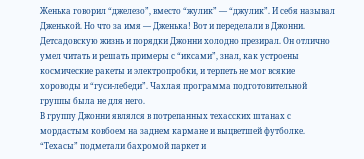Женька говорил “джелезо”, вместо “жулик” — “джулик”. И себя называл Дженькой. Но что за имя — Дженька! Вот и переделали в Джонни.
Детсадовскую жизнь и порядки Джонни холодно презирал. Он отлично умел читать и решать примеры с “иксами”, знал, как устроены космические ракеты и электропробки, и терпеть не мог всякие хороводы и “гуси-лебеди”. Чахлая программа подготовительной группы была не для него.
В группу Джонни являлся в потрепанных техасских штанах с мордастым ковбоем на заднем кармане и выцветшей футболке. “Техасы” подметали бахромой паркет и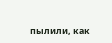пылили, как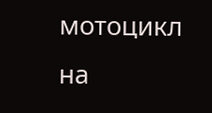мотоцикл на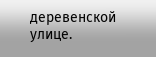деревенской улице.